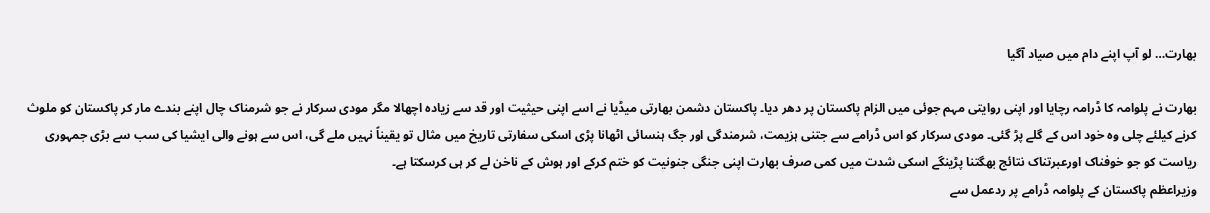بھارت… لو آپ اپنے دام میں صیاد آگیا

بھارت نے پلوامہ کا ڈرامہ رچایا اور اپنی روایتی مہم جوئی میں الزام پاکستان پر دھر دیا۔ پاکستان دشمن بھارتی میڈیا نے اسے اپنی حیثیت اور قد سے زیادہ اچھالا مگر مودی سرکار نے جو شرمناک چال اپنے بندے مار کر پاکستان کو ملوث کرنے کیلئے چلی وہ خود اس کے گلے پڑ گئی۔ مودی سرکار کو اس ڈرامے سے جتنی ہزیمت، شرمندگی اور جگ ہنسائی اٹھانا پڑی اسکی سفارتی تاریخ میں مثال تو یقیناً نہیں ملے گی، اس سے ہونے والی ایشیا کی سب سے بڑی جمہوری ریاست کو جو خوفناک اورعبرتناک نتائج بھگتنا پڑینگے اسکی شدت میں کمی صرف بھارت اپنی جنگی جنونیت کو ختم کرکے اور ہوش کے ناخن لے کر ہی کرسکتا ہے۔
وزیراعظم پاکستان کے پلوامہ ڈرامے پر ردعمل سے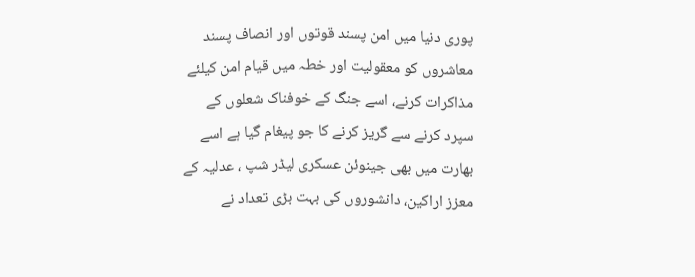پوری دنیا میں امن پسند قوتوں اور انصاف پسند معاشروں کو معقولیت اور خطہ میں قیام امن کیلئے مذاکرات کرنے، اسے جنگ کے خوفناک شعلوں کے سپرد کرنے سے گریز کرنے کا جو پیغام گیا ہے اسے بھارت میں بھی جینوئن عسکری لیڈر شپ ، عدلیہ کے معزز اراکین، دانشوروں کی بہت بڑی تعداد نے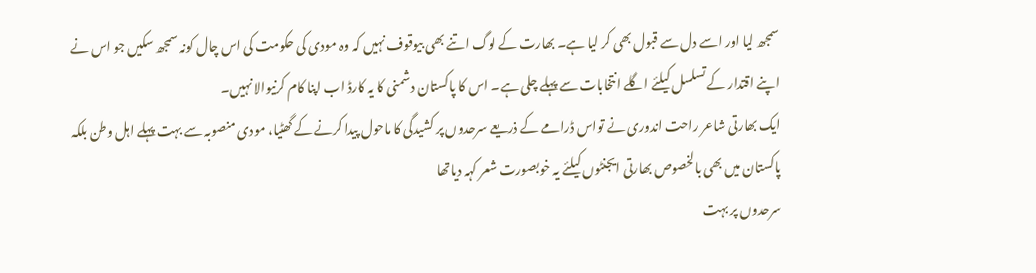سمجھ لیا اور اسے دل سے قبول بھی کر لیا ہے۔ بھارت کے لوگ اتنے بھی بیوقوف نہیں کہ وہ مودی کی حکومت کی اس چال کونہ سمجھ سکیں جو اس نے اپنے اقتدار کے تسلسل کیلئے اگلے انتخابات سے پہلے چلی ہے۔ اس کا پاکستان دشمنی کا یہ کارڈ اب اپنا کام کرنیوالا نہیں۔
ایک بھارتی شاعر راحت اندوری نے تواس ڈرامے کے ذریعے سرحدوں پر کشیدگی کا ماحول پیدا کرنے کے گھٹیا، مودی منصوبہ سے بہت پہلے اہل وطن بلکہ پاکستان میں بھی بالخصوص بھارتی ایجنٹوں کیلئے یہ خوبصورت شعر کہہ دیاتھا
سرحدوں پر بہت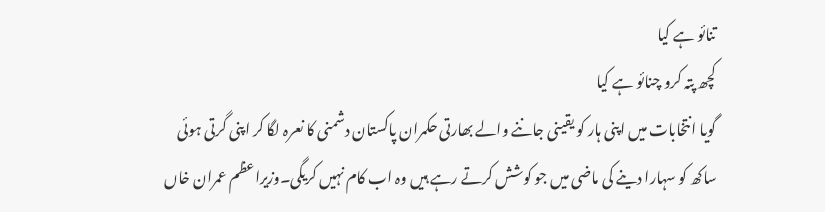تنائو ہے کیا
کچھ پتہ کرو چنائو ہے کیا
گویا انتخابات میں اپنی ہار کو یقینی جاننے والے بھارتی حکمران پاکستان دشمنی کا نعرہ لگا کر اپنی گرتی ہوئی ساکھ کو سہارا دینے کی ماضی میں جو کوشش کرتے رہے ہیں وہ اب کام نہیں کریگی۔وزیراعظم عمران خاں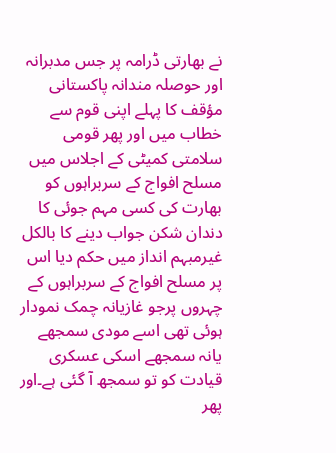نے بھارتی ڈرامہ پر جس مدبرانہ اور حوصلہ مندانہ پاکستانی مؤقف کا پہلے اپنی قوم سے خطاب میں اور پھر قومی سلامتی کمیٹی کے اجلاس میں مسلح افواج کے سربراہوں کو بھارت کی کسی مہم جوئی کا دندان شکن جواب دینے کا بالکل غیرمبہم انداز میں حکم دیا اس پر مسلح افواج کے سربراہوں کے چہروں پرجو غازیانہ چمک نمودار ہوئی تھی اسے مودی سمجھے یانہ سمجھے اسکی عسکری قیادت کو تو سمجھ آ گئی ہے۔اور پھر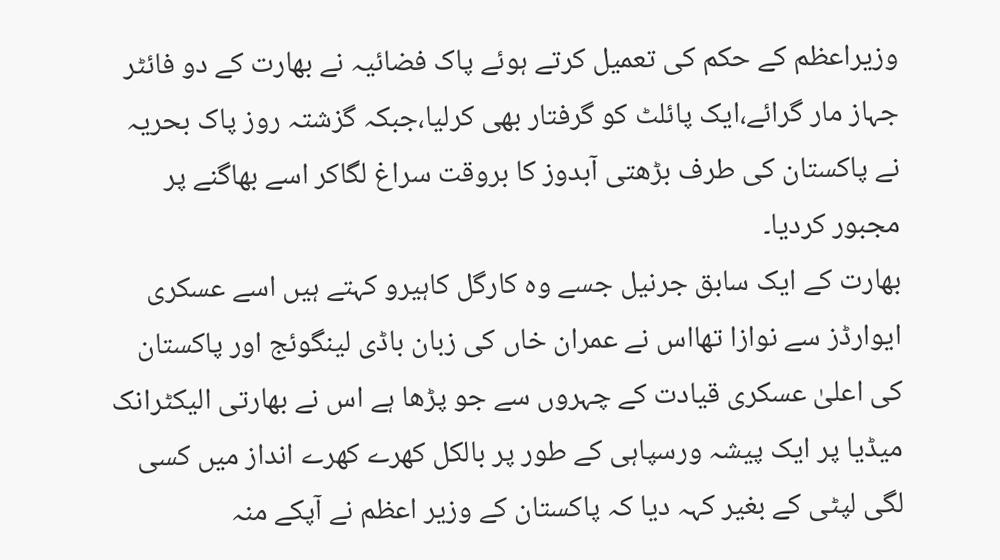وزیراعظم کے حکم کی تعمیل کرتے ہوئے پاک فضائیہ نے بھارت کے دو فائٹر جہاز مار گرائے،ایک پائلٹ کو گرفتار بھی کرلیا،جبکہ گزشتہ روز پاک بحریہ نے پاکستان کی طرف بڑھتی آبدوز کا بروقت سراغ لگاکر اسے بھاگنے پر مجبور کردیا۔
بھارت کے ایک سابق جرنیل جسے وہ کارگل کاہیرو کہتے ہیں اسے عسکری ایوارڈز سے نوازا تھااس نے عمران خاں کی زبان باڈی لینگوئج اور پاکستان کی اعلیٰ عسکری قیادت کے چہروں سے جو پڑھا ہے اس نے بھارتی الیکٹرانک میڈیا پر ایک پیشہ ورسپاہی کے طور پر بالکل کھرے کھرے انداز میں کسی لگی لپٹی کے بغیر کہہ دیا کہ پاکستان کے وزیر اعظم نے آپکے منہ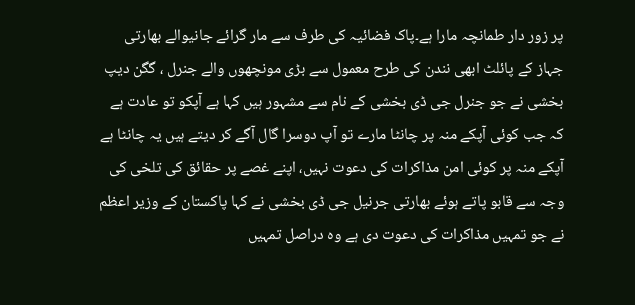پر زور دار طمانچہ مارا ہے۔پاک فضائیہ کی طرف سے مار گرائے جانیوالے بھارتی جہاز کے پائلٹ ابھی نندن کی طرح معمول سے بڑی مونچھوں والے جنرل ، گگن دیپ بخشی نے جو جنرل جی ڈی بخشی کے نام سے مشہور ہیں کہا ہے آپکو تو عادت ہے کہ جب کوئی آپکے منہ پر چانٹا مارے تو آپ دوسرا گال آگے کر دیتے ہیں یہ چانٹا ہے آپکے منہ پر کوئی امن مذاکرات کی دعوت نہیں، اپنے غصے پر حقائق کی تلخی کی وجہ سے قابو پاتے ہوئے بھارتی جرنیل جی ڈی بخشی نے کہا پاکستان کے وزیر اعظم نے جو تمہیں مذاکرات کی دعوت دی ہے وہ دراصل تمہیں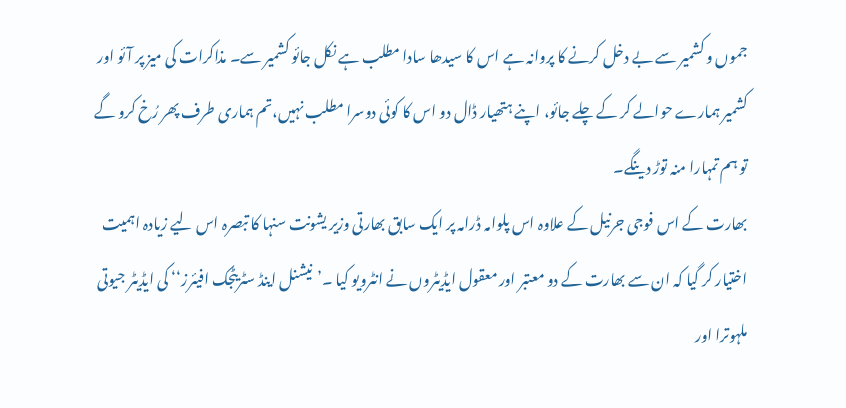جموں و کشمیر سے بے دخل کرنے کا پروانہ ہے اس کا سیدھا سادا مطلب ہے نکل جائو کشمیر سے۔ مذاکرات کی میز پر آئو اور کشمیر ہمارے حوالے کر کے چلے جائو، اپنے ہتھیار ڈال دو اس کا کوئی دوسرا مطلب نہیں،تم ہماری طرف پھر رُخ کرو گے تو ہم تمہارا منہ توڑ دینگے۔
بھارت کے اس فوجی جرنیل کے علاوہ اس پلوامہ ڈرامہ پر ایک سابق بھارتی وزیر یشونت سنہا کا تبصرہ اس لیے زیادہ اہمیت اختیار کر گیا کہ ان سے بھارت کے دو معتبر اور معقول ایڈیٹروں نے انٹرویو کیا ۔’نیشنل اینڈ سٹریٹجک افیئرز‘‘ کی ایڈیٹر جیوتی ملہوترا اور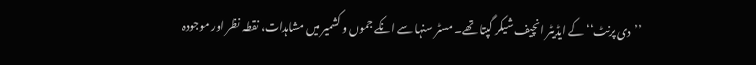’’دی پرنٹ‘‘ کے ایڈیٹر انچیف شیکر گپتا تھے۔ مسٹر سنہا سے انکے جموں و کشمیر میں مشاہدات، نقطہ نظر اور موجودہ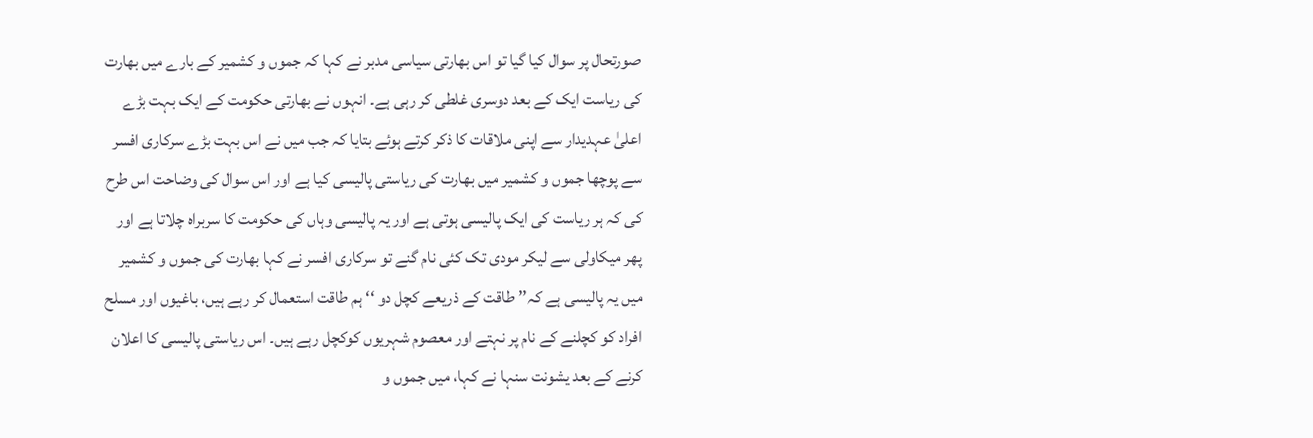صورتحال پر سوال کیا گیا تو اس بھارتی سیاسی مدبر نے کہا کہ جموں و کشمیر کے بارے میں بھارت کی ریاست ایک کے بعد دوسری غلطی کر رہی ہے۔ انہوں نے بھارتی حکومت کے ایک بہت بڑے اعلیٰ عہدیدار سے اپنی ملاقات کا ذکر کرتے ہوئے بتایا کہ جب میں نے اس بہت بڑے سرکاری افسر سے پوچھا جموں و کشمیر میں بھارت کی ریاستی پالیسی کیا ہے اور اس سوال کی وضاحت اس طرح کی کہ ہر ریاست کی ایک پالیسی ہوتی ہے اور یہ پالیسی وہاں کی حکومت کا سربراہ چلاتا ہے اور پھر میکاولی سے لیکر مودی تک کئی نام گنے تو سرکاری افسر نے کہا بھارت کی جموں و کشمیر میں یہ پالیسی ہے کہ’’ طاقت کے ذریعے کچل دو ‘‘ ہم طاقت استعمال کر رہے ہیں، باغیوں اور مسلح افراد کو کچلنے کے نام پر نہتے اور معصوم شہریوں کوکچل رہے ہیں۔ اس ریاستی پالیسی کا اعلان کرنے کے بعد یشونت سنہا نے کہا، میں جموں و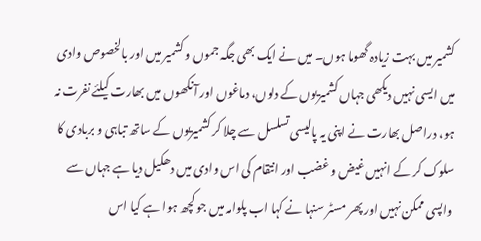کشمیر میں بہت زیادہ گھوما ہوں۔ میں نے ایک بھی جگہ جموں و کشمیر میں اور بالخصوص وادی میں ایسی نہیں دیکھی جہاں کشمیریوں کے دلوں، دماغوں اور آنکھوں میں بھارت کیلئے نفرت نہ ہو، دراصل بھارت نے اپنی یہ پالیسی تسلسل سے چلا کر کشمیریوں کے ساتھ تباہی و بربادی کا سلوک کر کے انہیں غیض و غضب اور انتقام کی اس وادی میں دھکیل دیا ہے جہاں سے واپسی ممکن نہیں اور پھر مسٹر سنہا نے کہا اب پلوامہ میں جو کچھ ہوا ہے کیا اس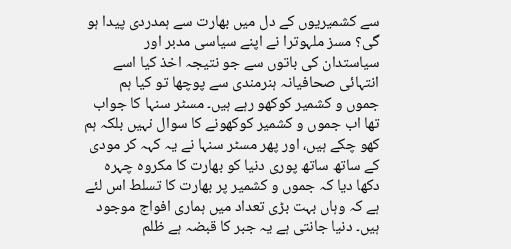سے کشمیریوں کے دل میں بھارت سے ہمدردی پیدا ہو گی؟ مسز ملہوترا نے اپنے سیاسی مدبر اور سیاستدان کی باتوں سے جو نتیجہ اخذ کیا اسے انتہائی صحافیانہ ہنرمندی سے پوچھا تو کیا ہم جموں و کشمیر کوکھو رہے ہیں۔ مسٹر سنہا کا جواب تھا اب جموں و کشمیر کوکھونے کا سوال نہیں بلکہ ہم کھو چکے ہیں، اور پھر مسٹر سنہا نے یہ کہہ کر مودی کے ساتھ ساتھ پوری دنیا کو بھارت کا مکروہ چہرہ دکھا دیا کہ جموں و کشمیر پر بھارت کا تسلط اس لئے ہے کہ وہاں بہت بڑی تعداد میں ہماری افواج موجود ہیں۔ دنیا جانتی ہے یہ جبر کا قبضہ ہے ظلم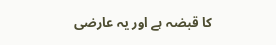کا قبضہ ہے اور یہ عارضی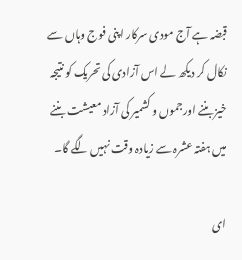قبضہ ہے آج مودی سرکار اپنی فوج وہاں سے نکال کر دیکھ لے اس آزادی کی تحریک کو نتیجہ خیز بننے اورجموں و کشمیر کی آزاد معیشت بننے میں ہفتہ عشرہ سے زیادہ وقت نہیں لگے گا۔

ای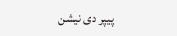پیپر دی نیشن